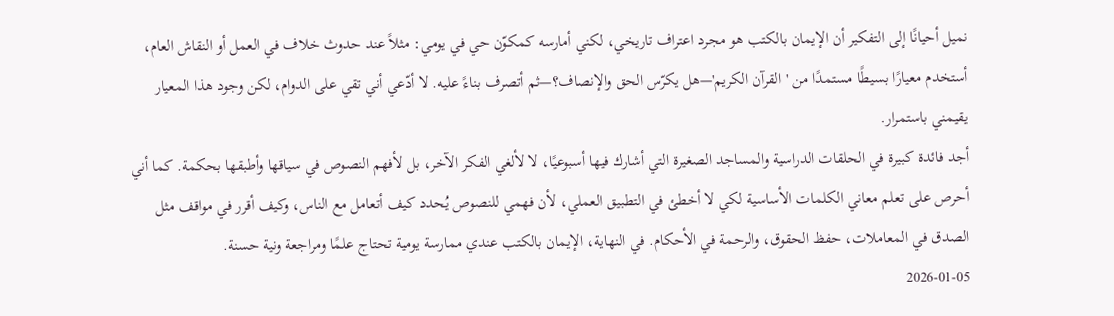نميل أحيانًا إلى التفكير أن الإيمان بالكتب هو مجرد اعتراف تاريخي، لكني أمارسه كمكوّن حي في يومي: مثلاً عند حدوث خلاف في العمل أو النقاش العام، أستخدم معيارًا بسيطًا مستمدًا من 'القرآن الكريم'—هل يكرّس الحق والإنصاف؟—ثم أتصرف بناءً عليه. لا أدّعي أني تقي على الدوام، لكن وجود هذا المعيار يقيمني باستمرار.
أجد فائدة كبيرة في الحلقات الدراسية والمساجد الصغيرة التي أشارك فيها أسبوعيًا، لا لألغي الفكر الآخر، بل لأفهم النصوص في سياقها وأطبقها بحكمة. كما أني أحرص على تعلم معاني الكلمات الأساسية لكي لا أخطئ في التطبيق العملي، لأن فهمي للنصوص يُحدد كيف أتعامل مع الناس، وكيف أقرر في مواقف مثل الصدق في المعاملات، حفظ الحقوق، والرحمة في الأحكام. في النهاية، الإيمان بالكتب عندي ممارسة يومية تحتاج علمًا ومراجعة ونية حسنة.
2026-01-05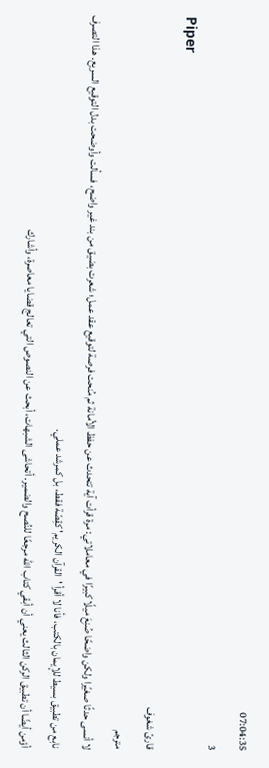07:04:35
3
Piper
قارئ شغوف
مترجم
لا أنسى حدثًا صغيًرا ولكن واضحًا صُنِعَ ميلًا كبيرًا في معاملاتي: مرة قرأت آية تتحدث عن حفظ الأمانة ثم مُنحت فرصة لتوقيع عقد عمل؛ شعرت بضيق من بند غير واضح، فسألت وأوضحت بدل التوقيع السريع. هذا التصرف نابع من تطبيق بسيط للإيمان بالكتب، فأنا لا أقرأ 'القرآن الكريم' كقِصّة فقط، بل كمرشد عملي.
أؤمن أيضًا أن تطبيق الركن الثالث يعني أن أبقي كتاب الله مرجعًا للنُصح والضمير. أتحاشى الشبهات، أبحث عن النصوص التي تعالج قضايا معاصرة، وأشارك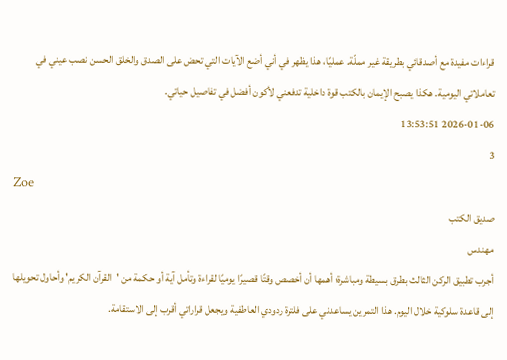قراءات مفيدة مع أصدقائي بطريقة غير مملّة. عمليًا، هذا يظهر في أني أضع الآيات التي تحض على الصدق والخلق الحسن نصب عيني في تعاملاتي اليومية. هكذا يصبح الإيمان بالكتب قوة داخلية تدفعني لأكون أفضل في تفاصيل حياتي.
2026-01-06 13:53:51
3
Zoe
صديق الكتب
مهندس
أجرب تطبيق الركن الثالث بطرق بسيطة ومباشرة؛ أهمها أن أخصص وقتًا قصيرًا يوميًا لقراءة وتأمل آية أو حكمة من 'القرآن الكريم' وأحاول تحويلها إلى قاعدة سلوكية خلال اليوم. هذا التمرين يساعدني على فلترة ردودي العاطفية ويجعل قراراتي أقرب إلى الاستقامة.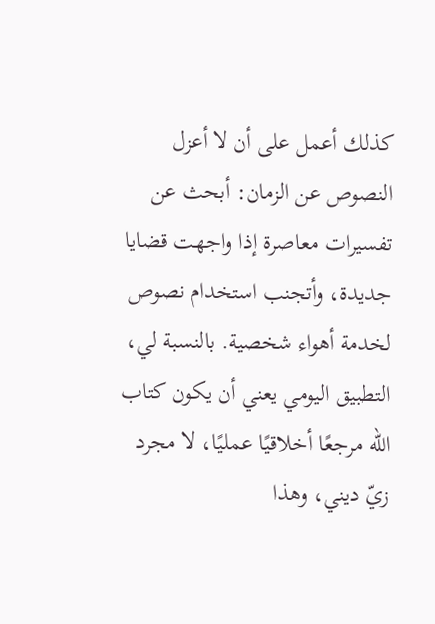كذلك أعمل على أن لا أعزل النصوص عن الزمان: أبحث عن تفسيرات معاصرة إذا واجهت قضايا جديدة، وأتجنب استخدام نصوص لخدمة أهواء شخصية. بالنسبة لي، التطبيق اليومي يعني أن يكون كتاب الله مرجعًا أخلاقيًا عمليًا، لا مجرد زيّ ديني، وهذا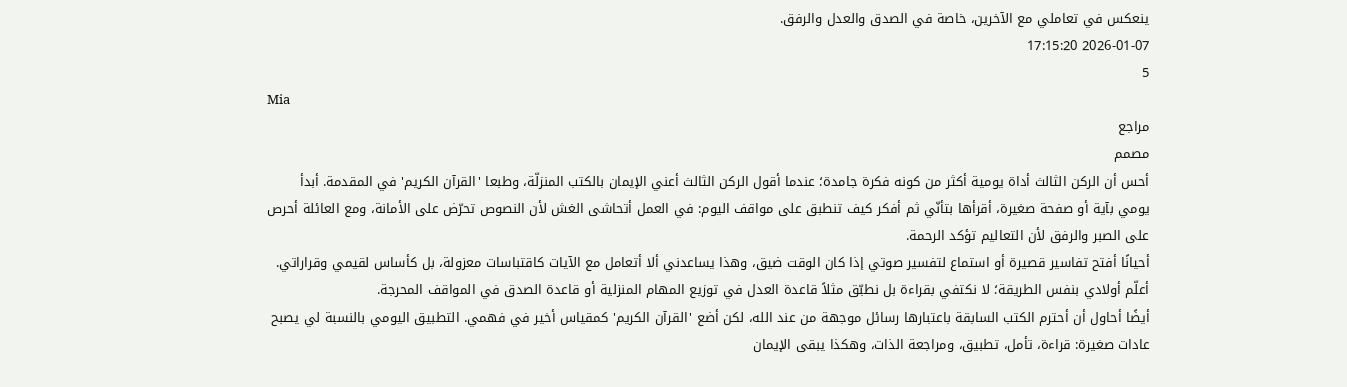ينعكس في تعاملي مع الآخرين، خاصة في الصدق والعدل والرفق.
2026-01-07 17:15:20
5
Mia
مراجع
مصمم
أحس أن الركن الثالث أداة يومية أكثر من كونه فكرة جامدة؛ عندما أقول الركن الثالث أعني الإيمان بالكتب المنزلّة، وطبعا 'القرآن الكريم' في المقدمة. أبدأ يومي بآية أو صفحة صغيرة، أقرأها بتأنّي ثم أفكر كيف تنطبق على مواقف اليوم: في العمل أتحاشى الغش لأن النصوص تحرّض على الأمانة، ومع العائلة أحرص على الصبر والرفق لأن التعاليم تؤكد الرحمة.
أحيانًا أفتح تفاسير قصيرة أو استماع لتفسير صوتي إذا كان الوقت ضيق، وهذا يساعدني ألا أتعامل مع الآيات كاقتباسات معزولة، بل كأساس لقيمي وقراراتي. أعلّم أولادي بنفس الطريقة؛ لا نكتفي بقراءة بل نطبّق مثلاً قاعدة العدل في توزيع المهام المنزلية أو قاعدة الصدق في المواقف المحرجة.
أيضًا أحاول أن أحترم الكتب السابقة باعتبارها رسائل موجهة من عند الله، لكن أضع 'القرآن الكريم' كمقياس أخير في فهمي. التطبيق اليومي بالنسبة لي يصبح عادات صغيرة: قراءة، تأمل، تطبيق، ومراجعة الذات، وهكذا يبقى الإيمان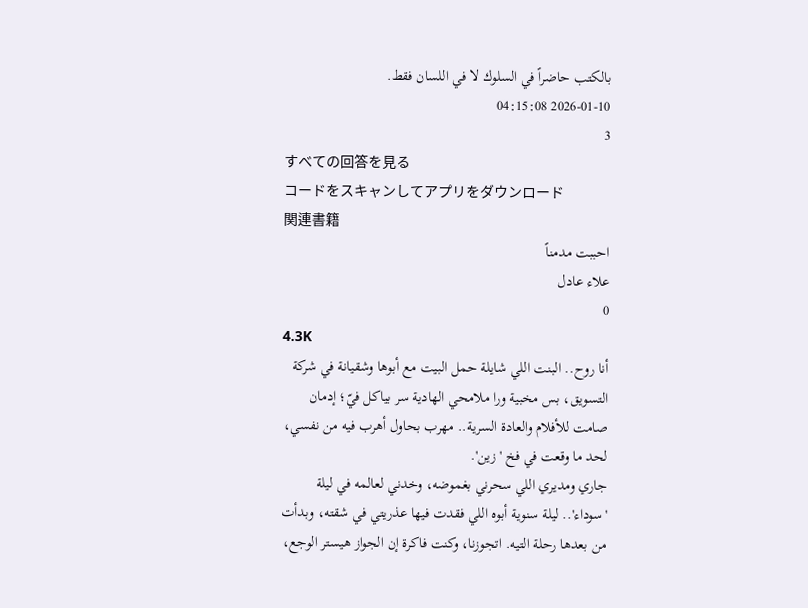بالكتب حاضراً في السلوك لا في اللسان فقط.
2026-01-10 04:15:08
3
すべての回答を見る
コードをスキャンしてアプリをダウンロード
関連書籍
احببت مدمناً
علاء عادل
0
4.3K
أنا روح.. البنت اللي شايلة حمل البيت مع أبوها وشقيانة في شركة التسويق، بس مخبية ورا ملامحي الهادية سر بياكل فيّ؛ إدمان صامت للأفلام والعادة السرية.. مهرب بحاول أهرب فيه من نفسي، لحد ما وقعت في فخ 'زين'.
جاري ومديري اللي سحرني بغموضه، وخدني لعالمه في ليلة 'سوداء'.. ليلة سنوية أبوه اللي فقدت فيها عذريتي في شقته، وبدأت من بعدها رحلة التيه. اتجوزنا، وكنت فاكرة إن الجواز هيستر الوجع،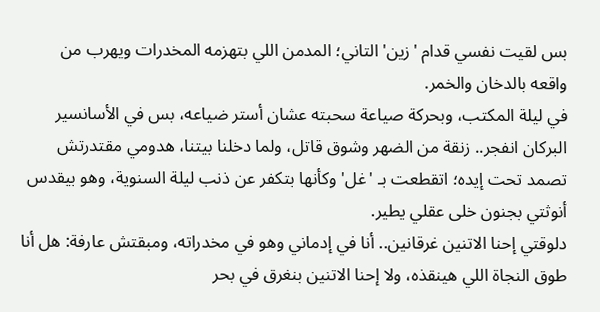بس لقيت نفسي قدام 'زين' التاني؛ المدمن اللي بتهزمه المخدرات ويهرب من واقعه بالدخان والخمر.
في ليلة المكتب، وبحركة صياعة سحبته عشان أستر ضياعه، بس في الأسانسير البركان انفجر.. زنقة من الضهر وشوق قاتل، ولما دخلنا بيتنا، هدومي مقتدرتش تصمد تحت إيده؛ اتقطعت بـ 'غل' وكأنها بتكفر عن ذنب ليلة السنوية، وهو بيقدس أنوثتي بجنون خلى عقلي يطير.
دلوقتي إحنا الاتنين غرقانين.. أنا في إدماني وهو في مخدراته، ومبقتش عارفة: هل أنا طوق النجاة اللي هينقذه، ولا إحنا الاتنين بنغرق في بحر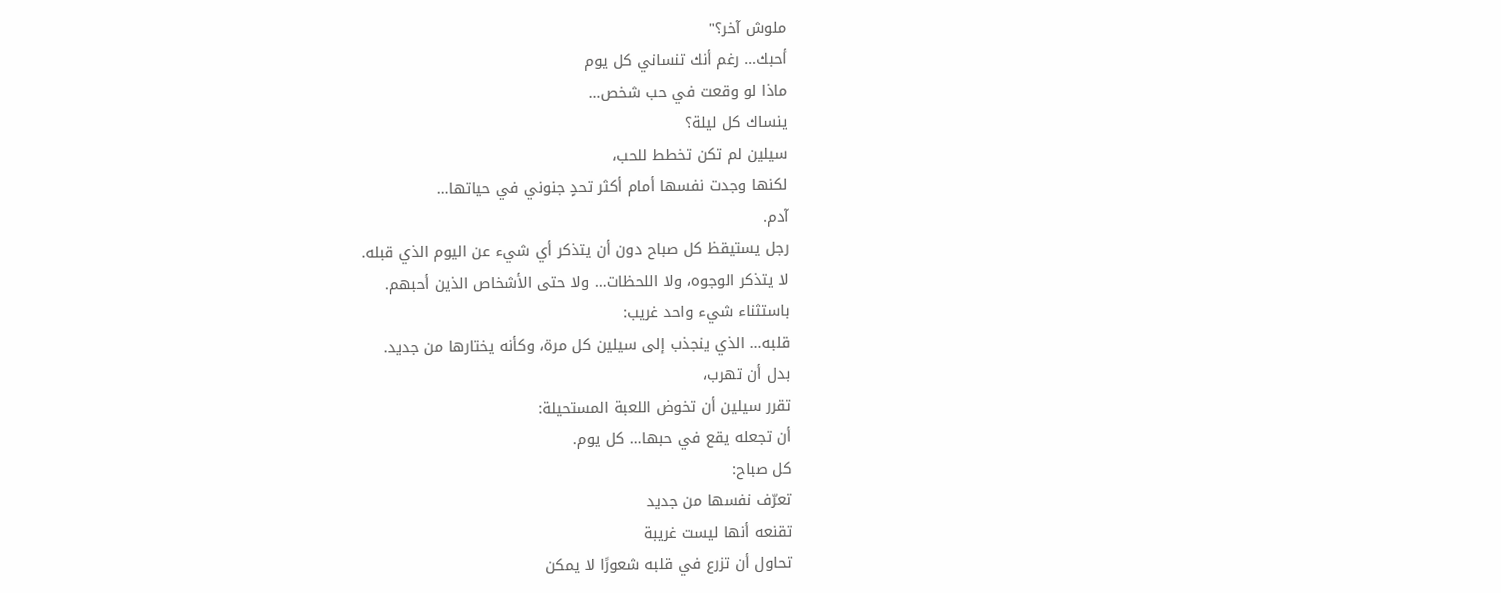ملوش آخر؟"
أحبك… رغم أنك تنساني كل يوم
ماذا لو وقعت في حب شخص…
ينساك كل ليلة؟
سيلين لم تكن تخطط للحب،
لكنها وجدت نفسها أمام أكثر تحدٍ جنوني في حياتها…
آدم.
رجل يستيقظ كل صباح دون أن يتذكر أي شيء عن اليوم الذي قبله.
لا يتذكر الوجوه، ولا اللحظات… ولا حتى الأشخاص الذين أحبهم.
باستثناء شيء واحد غريب:
قلبه… الذي ينجذب إلى سيلين كل مرة، وكأنه يختارها من جديد.
بدل أن تهرب،
تقرر سيلين أن تخوض اللعبة المستحيلة:
أن تجعله يقع في حبها… كل يوم.
كل صباح:
تعرّف نفسها من جديد
تقنعه أنها ليست غريبة
تحاول أن تزرع في قلبه شعورًا لا يمكن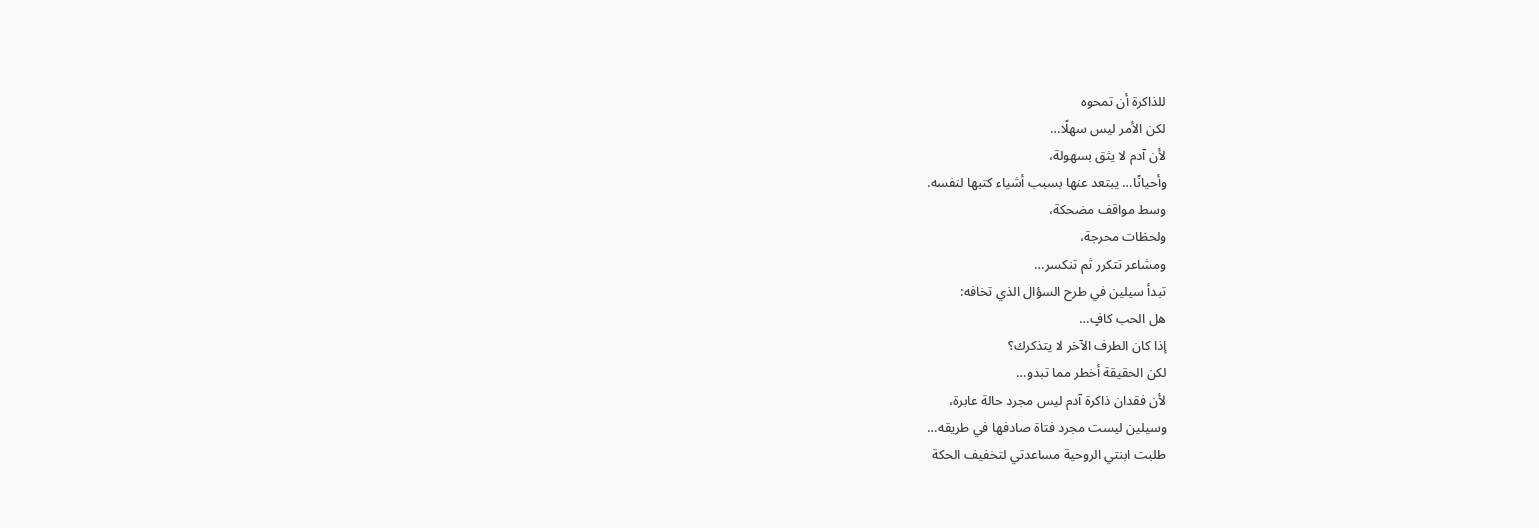للذاكرة أن تمحوه
لكن الأمر ليس سهلًا…
لأن آدم لا يثق بسهولة،
وأحيانًا… يبتعد عنها بسبب أشياء كتبها لنفسه.
وسط مواقف مضحكة،
ولحظات محرجة،
ومشاعر تتكرر ثم تنكسر…
تبدأ سيلين في طرح السؤال الذي تخافه:
هل الحب كافٍ…
إذا كان الطرف الآخر لا يتذكرك؟
لكن الحقيقة أخطر مما تبدو…
لأن فقدان ذاكرة آدم ليس مجرد حالة عابرة،
وسيلين ليست مجرد فتاة صادفها في طريقه…
طلبت ابنتي الروحية مساعدتي لتخفيف الحكة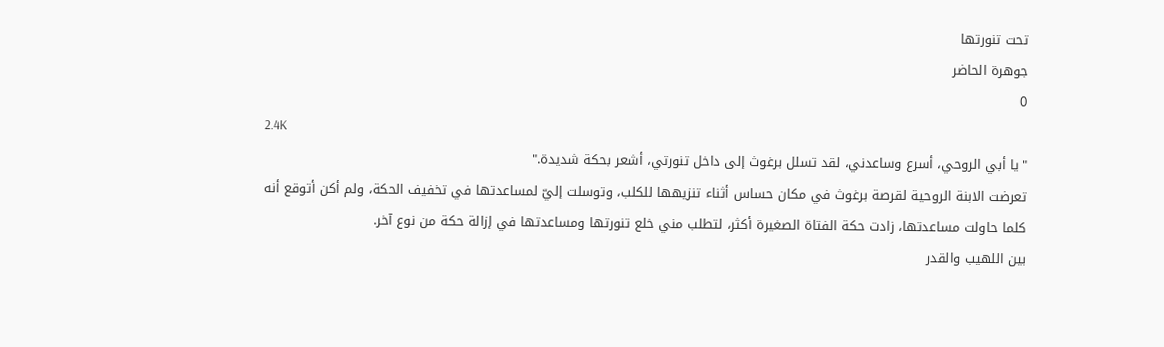تحت تنورتها
جوهرة الحاضر
0
2.4K
"يا أبي الروحي، أسرع وساعدني، لقد تسلل برغوث إلى داخل تنورتي، أشعر بحكة شديدة."
تعرضت الابنة الروحية لقرصة برغوث في مكان حساس أثناء تنزيهها للكلب، وتوسلت إليّ لمساعدتها في تخفيف الحكة، ولم أكن أتوقع أنه كلما حاولت مساعدتها، زادت حكة الفتاة الصغيرة أكثر، لتطلب مني خلع تنورتها ومساعدتها في إزالة حكة من نوع آخر.
بين اللهيب والقدر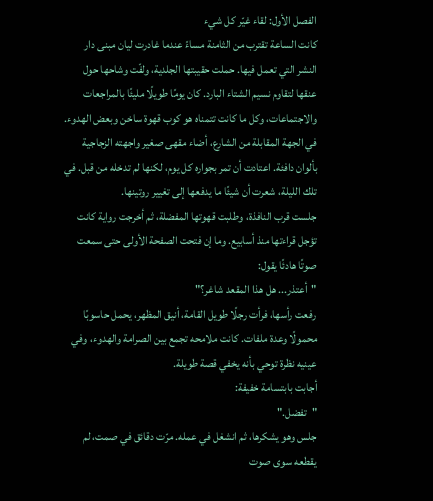الفصل الأول: لقاء غيّر كل شيء
كانت الساعة تقترب من الثامنة مساءً عندما غادرت ليان مبنى دار النشر التي تعمل فيها. حملت حقيبتها الجلدية، ولفّت وشاحها حول عنقها لتقاوم نسيم الشتاء البارد. كان يومًا طويلًا مليئًا بالمراجعات والاجتماعات، وكل ما كانت تتمناه هو كوب قهوة ساخن وبعض الهدوء.
في الجهة المقابلة من الشارع، أضاء مقهى صغير واجهته الزجاجية بألوان دافئة. اعتادت أن تمر بجواره كل يوم، لكنها لم تدخله من قبل. في تلك الليلة، شعرت أن شيئًا ما يدفعها إلى تغيير روتينها.
جلست قرب النافذة، وطلبت قهوتها المفضلة، ثم أخرجت رواية كانت تؤجل قراءتها منذ أسابيع. وما إن فتحت الصفحة الأولى حتى سمعت صوتًا هادئًا يقول:
"أعتذر... هل هذا المقعد شاغر؟"
رفعت رأسها، فرأت رجلًا طويل القامة، أنيق المظهر، يحمل حاسوبًا محمولًا وعدة ملفات. كانت ملامحه تجمع بين الصرامة والهدوء، وفي عينيه نظرة توحي بأنه يخفي قصة طويلة.
أجابت بابتسامة خفيفة:
"تفضل."
جلس وهو يشكرها، ثم انشغل في عمله. مرّت دقائق في صمت، لم يقطعه سوى صوت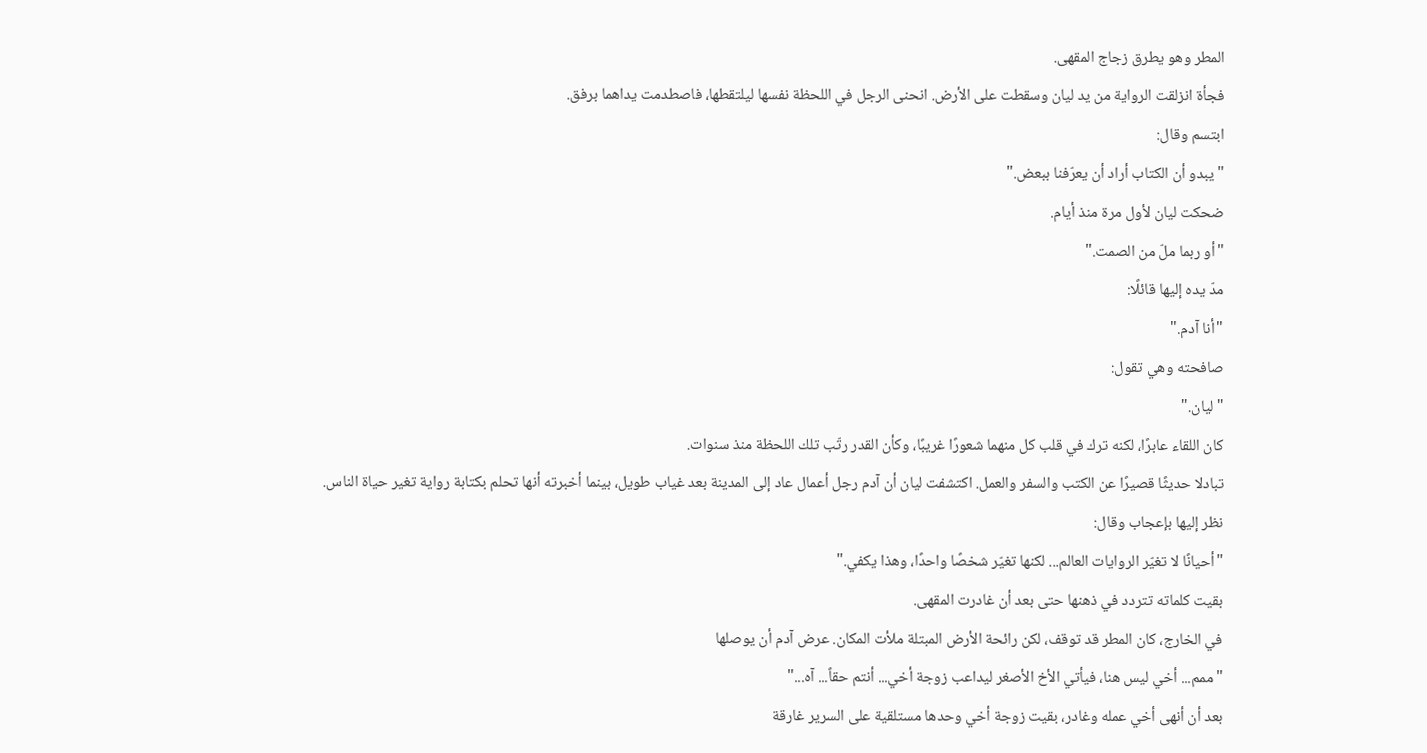المطر وهو يطرق زجاج المقهى.
فجأة انزلقت الرواية من يد ليان وسقطت على الأرض. انحنى الرجل في اللحظة نفسها ليلتقطها، فاصطدمت يداهما برفق.
ابتسم وقال:
"يبدو أن الكتاب أراد أن يعرّفنا ببعض."
ضحكت ليان لأول مرة منذ أيام.
"أو ربما ملّ من الصمت."
مدّ يده إليها قائلًا:
"أنا آدم."
صافحته وهي تقول:
"ليان."
كان اللقاء عابرًا، لكنه ترك في قلب كل منهما شعورًا غريبًا، وكأن القدر رتّب تلك اللحظة منذ سنوات.
تبادلا حديثًا قصيرًا عن الكتب والسفر والعمل. اكتشفت ليان أن آدم رجل أعمال عاد إلى المدينة بعد غياب طويل، بينما أخبرته أنها تحلم بكتابة رواية تغير حياة الناس.
نظر إليها بإعجاب وقال:
"أحيانًا لا تغيّر الروايات العالم... لكنها تغيّر شخصًا واحدًا، وهذا يكفي."
بقيت كلماته تتردد في ذهنها حتى بعد أن غادرت المقهى.
في الخارج، كان المطر قد توقف، لكن رائحة الأرض المبتلة ملأت المكان. عرض آدم أن يوصلها
"ممم... أخي ليس هنا، فيأتي الأخ الأصغر ليداعب زوجة أخي... أنتم حقاً... آه..."
بعد أن أنهى أخي عمله وغادر، بقيت زوجة أخي وحدها مستلقية على السرير غارقة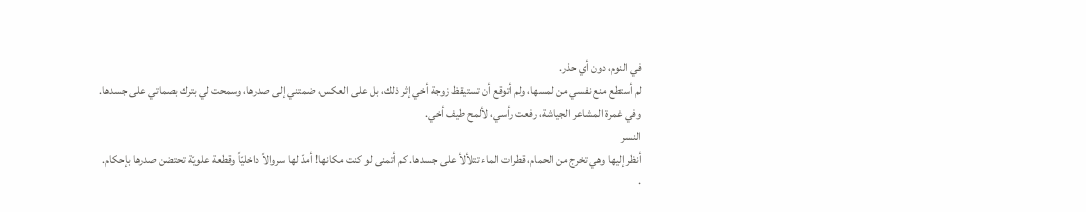في النوم، دون أي حذر.
لم أستطع منع نفسي من لمسها، ولم أتوقع أن تستيقظ زوجة أخي إثر ذلك، بل على العكس، ضمتني إلى صدرها، وسمحت لي بترك بصماتي على جسدها.
وفي غمرة المشاعر الجياشة، رفعت رأسي، لألمح طيف أخي.
النسر
أنظر إليها وهي تخرج من الحمام، قطرات الماء تتلألأ على جسدها. كم أتمنى لو كنت مكانها! أمدّ لها سروالاً داخليّاً وقطعة علويّة تحتضن صدرها بإحكام.
·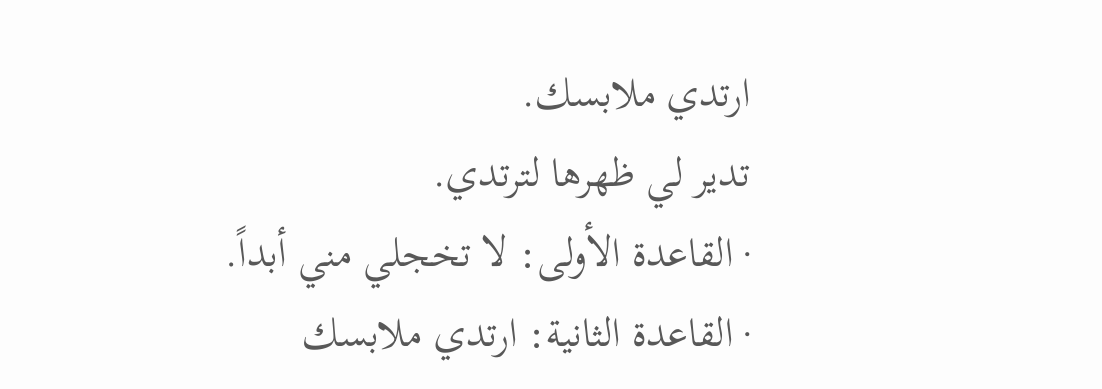ارتدي ملابسك.
تدير لي ظهرها لترتدي.
· القاعدة الأولى: لا تخجلي مني أبداً.
· القاعدة الثانية: ارتدي ملابسك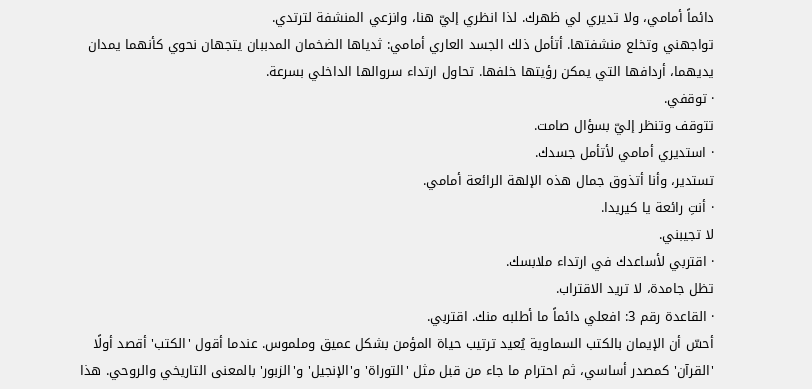دائماً أمامي، ولا تديري لي ظهرك. لذا انظري إليّ هنا، وانزعي المنشفة لترتدي.
تواجهني وتخلع منشفتها. أتأمل ذلك الجسد العاري أمامي: ثدياها الضخمان المدببان يتجهان نحوي كأنهما يمدان يديهما، أردافها التي يمكن رؤيتها خلفها. تحاول ارتداء سروالها الداخلي بسرعة.
· توقفي.
تتوقف وتنظر إليّ بسؤال صامت.
· استديري أمامي لأتأمل جسدك.
تستدير، وأنا أتذوق جمال هذه الإلهة الرائعة أمامي.
· أنتِ رائعة يا كيريدا.
لا تجيبني.
· اقتربي لأساعدك في ارتداء ملابسك.
تظل جامدة، لا تريد الاقتراب.
· القاعدة رقم 3: افعلي دائماً ما أطلبه منك. اقتربي.
أحسّ أن الإيمان بالكتب السماوية يُعيد ترتيب حياة المؤمن بشكل عميق وملموس. عندما أقول 'الكتب' أقصد أولًا 'القرآن' كمصدر أساسي، ثم احترام ما جاء من قبل مثل 'التوراة' و'الإنجيل' و'الزبور' بالمعنى التاريخي والروحي. هذا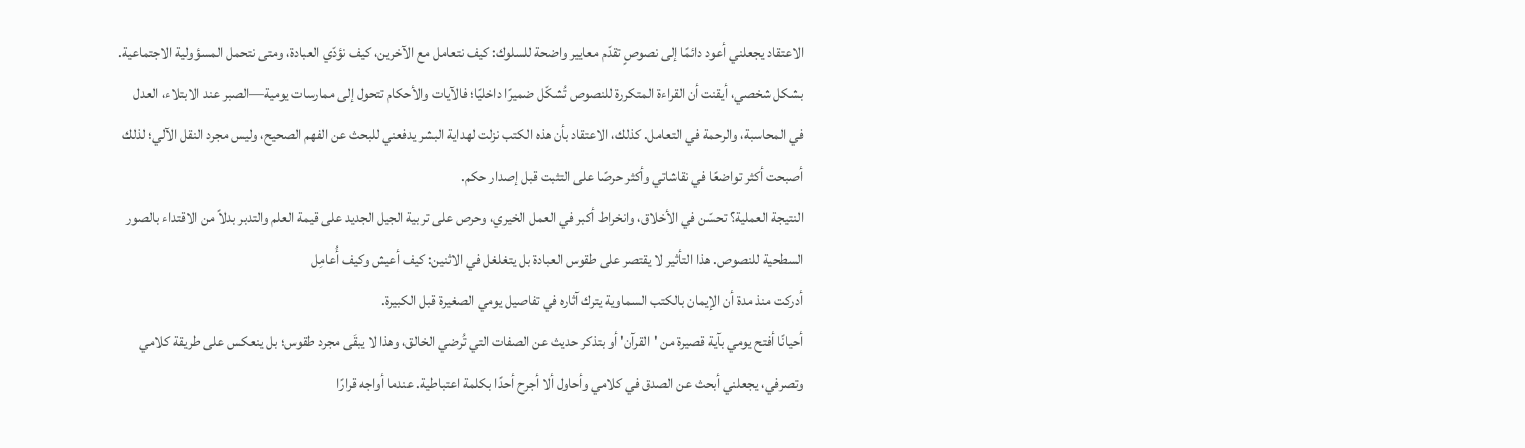الاعتقاد يجعلني أعود دائمًا إلى نصوصٍ تقدّم معايير واضحة للسلوك: كيف نتعامل مع الآخرين، كيف نؤدّي العبادة، ومتى نتحمل المسؤولية الاجتماعية.
بشكل شخصي، أيقنت أن القراءة المتكررة للنصوص تُشكّل ضميرًا داخليًا؛ فالآيات والأحكام تتحول إلى ممارسات يومية—الصبر عند الابتلاء، العدل في المحاسبة، والرحمة في التعامل. كذلك، الاعتقاد بأن هذه الكتب نزلت لهداية البشر يدفعني للبحث عن الفهم الصحيح، وليس مجرد النقل الآلي؛ لذلك أصبحت أكثر تواضعًا في نقاشاتي وأكثر حرصًا على التثبت قبل إصدار حكم.
النتيجة العملية؟ تحسّن في الأخلاق، وانخراط أكبر في العمل الخيري، وحرص على تربية الجيل الجديد على قيمة العلم والتدبر بدلاً من الاقتداء بالصور السطحية للنصوص. هذا التأثير لا يقتصر على طقوس العبادة بل يتغلغل في الاثنين: كيف أعيش وكيف أُعامِل
أدركت منذ مدة أن الإيمان بالكتب السماوية يترك آثاره في تفاصيل يومي الصغيرة قبل الكبيرة.
أحيانًا أفتح يومي بآية قصيرة من 'القرآن' أو بتذكر حديث عن الصفات التي تُرضي الخالق، وهذا لا يبقَى مجرد طقوس؛ بل ينعكس على طريقة كلامي وتصرفي، يجعلني أبحث عن الصدق في كلامي وأحاول ألا أجرح أحدًا بكلمة اعتباطية. عندما أواجه قرارًا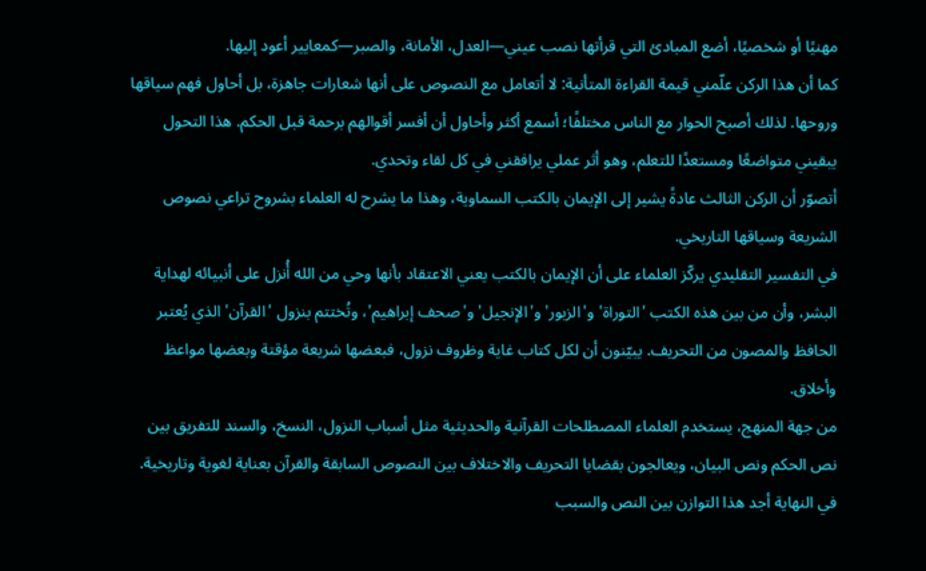مهنيًا أو شخصيًا، أضع المبادئ التي قرأتها نصب عيني—العدل، الأمانة، والصبر—كمعايير أعود إليها.
كما أن هذا الركن علّمني قيمة القراءة المتأنية: لا أتعامل مع النصوص على أنها شعارات جاهزة، بل أحاول فهم سياقها وروحها. لذلك أصبح الحوار مع الناس مختلفًا؛ أسمع أكثر وأحاول أن أفسر أقوالهم برحمة قبل الحكم. هذا التحول يبقيني متواضعًا ومستعدًا للتعلم، وهو أثر عملي يرافقني في كل لقاء وتحدي.
أتصوّر أن الركن الثالث عادةً يشير إلى الإيمان بالكتب السماوية، وهذا ما يشرح له العلماء بشروح تراعي نصوص الشريعة وسياقها التاريخي.
في التفسير التقليدي يركّز العلماء على أن الإيمان بالكتب يعني الاعتقاد بأنها وحي من الله أُنزل على أنبيائه لهداية البشر، وأن من بين هذه الكتب 'التوراة' و'الزبور' و'الإنجيل' و'صحف إبراهيم'، وتُختتم بنزول 'القرآن' الذي يُعتبر الحافظ والمصون من التحريف. يبيّنون أن لكل كتاب غاية وظروف نزول، فبعضها شريعة مؤقتة وبعضها مواعظ وأخلاق.
من جهة المنهج، يستخدم العلماء المصطلحات القرآنية والحديثية مثل أسباب النزول، النسخ، والسند للتفريق بين نص الحكم ونص البيان، ويعالجون بقضايا التحريف والاختلاف بين النصوص السابقة والقرآن بعناية لغوية وتاريخية. في النهاية أجد هذا التوازن بين النص والسبب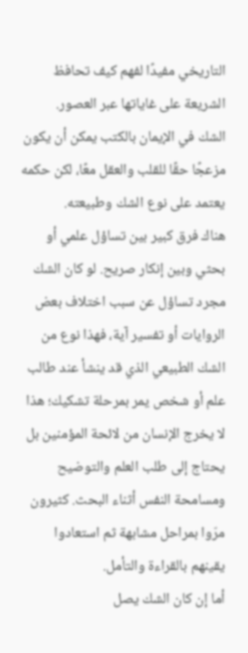التاريخي مفيدًا لفهم كيف تحافظ الشريعة على غاياتها عبر العصور.
الشك في الإيمان بالكتب يمكن أن يكون مزعجًا حقًا للقلب والعقل معًا، لكن حكمه يعتمد على نوع الشك وطبيعته.
هناك فرق كبير بين تساؤل علمي أو بحثي وبين إنكار صريح. لو كان الشك مجرد تساؤل عن سبب اختلاف بعض الروايات أو تفسير آية، فهذا نوع من الشك الطبيعي الذي قد ينشأ عند طالب علم أو شخص يمر بمرحلة تشكيك؛ هذا لا يخرج الإنسان من لائحة المؤمنين بل يحتاج إلى طلب العلم والتوضيح ومسامحة النفس أثناء البحث. كثيرون مرّوا بمراحل مشابهة ثم استعادوا يقينهم بالقراءة والتأمل.
أما إن كان الشك يصل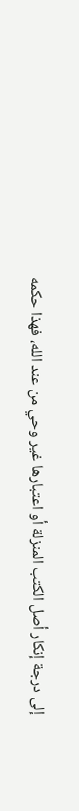إلى درجة إنكار أصل الكتب المنزلة أو اعتبارها غير وحي من عند الله، فهذا حكمه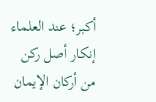أكبر؛ عند العلماء إنكار أصل ركن من أركان الإيمان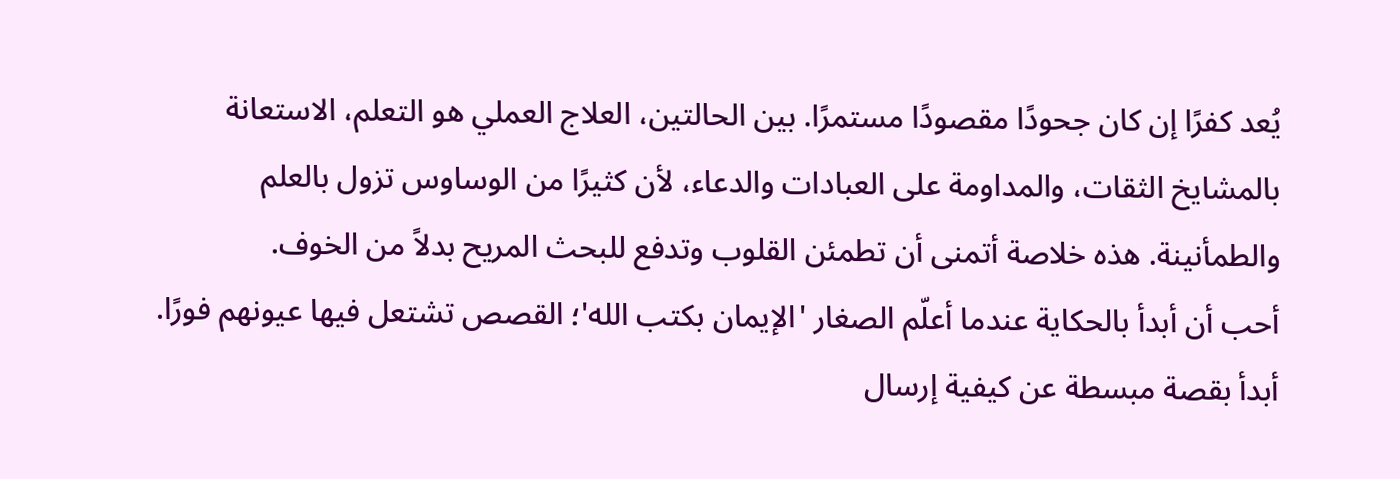يُعد كفرًا إن كان جحودًا مقصودًا مستمرًا. بين الحالتين، العلاج العملي هو التعلم، الاستعانة بالمشايخ الثقات، والمداومة على العبادات والدعاء، لأن كثيرًا من الوساوس تزول بالعلم والطمأنينة. هذه خلاصة أتمنى أن تطمئن القلوب وتدفع للبحث المريح بدلاً من الخوف.
أحب أن أبدأ بالحكاية عندما أعلّم الصغار 'الإيمان بكتب الله'؛ القصص تشتعل فيها عيونهم فورًا. أبدأ بقصة مبسطة عن كيفية إرسال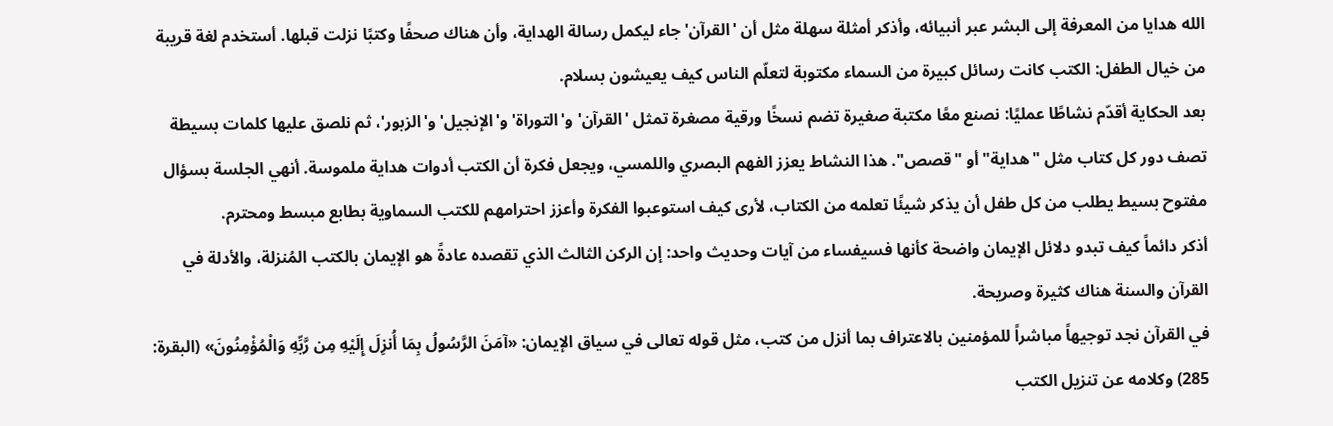الله هدايا من المعرفة إلى البشر عبر أنبيائه، وأذكر أمثلة سهلة مثل أن 'القرآن' جاء ليكمل رسالة الهداية، وأن هناك صحفًا وكتبًا نزلت قبلها. أستخدم لغة قريبة من خيال الطفل: الكتب كانت رسائل كبيرة من السماء مكتوبة لتعلّم الناس كيف يعيشون بسلام.
بعد الحكاية أقدّم نشاطًا عمليًا: نصنع معًا مكتبة صغيرة تضم نسخًا ورقية مصغرة تمثل 'القرآن' و'التوراة' و'الإنجيل' و'الزبور'، ثم نلصق عليها كلمات بسيطة تصف دور كل كتاب مثل "هداية" أو "قصص". هذا النشاط يعزز الفهم البصري واللمسي، ويجعل فكرة أن الكتب أدوات هداية ملموسة. أنهي الجلسة بسؤال مفتوح بسيط يطلب من كل طفل أن يذكر شيئًا تعلمه من الكتاب، لأرى كيف استوعبوا الفكرة وأعزز احترامهم للكتب السماوية بطابع مبسط ومحترم.
أذكر دائماً كيف تبدو دلائل الإيمان واضحة كأنها فسيفساء من آيات وحديث واحد: إن الركن الثالث الذي تقصده عادةً هو الإيمان بالكتب المُنزلة، والأدلة في القرآن والسنة هناك كثيرة وصريحة.
في القرآن نجد توجيهاً مباشراً للمؤمنين بالاعتراف بما أنزل من كتب، مثل قوله تعالى في سياق الإيمان: «آمَنَ الرَّسُولُ بِمَا أُنزِلَ إِلَيْهِ مِن رَّبِّهِ وَالْمُؤْمِنُونَ» (البقرة: 285) وكلامه عن تنزيل الكتب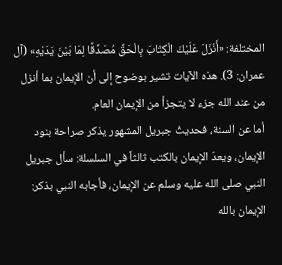المختلفة: «أَنْزَلَ عَلَيْكَ الْكِتَابَ بِالْحَقِّ مُصَدِّقًا لِمَا بَيْنَ يَدَيْهِ» (آل عمران: 3). هذه الآيات تشير بوضوح إلى أن الإيمان بما أنزل من عند الله جزء لا يتجزأ من الإيمان العام.
أما عن السنة، فحديثُ جبريل المشهور يذكر صراحة بنود الإيمان، ويعدّ الإيمان بالكتب ثالثاً في السلسلة: سأل جبريل النبي صلى الله عليه وسلم عن الإيمان، فأجابه النبي بذكر: الإيمان بالله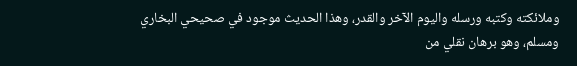وملائكته وكتبه ورسله واليوم الآخر والقدر، وهذا الحديث موجود في صحيحي البخاري ومسلم، وهو برهان نقلي من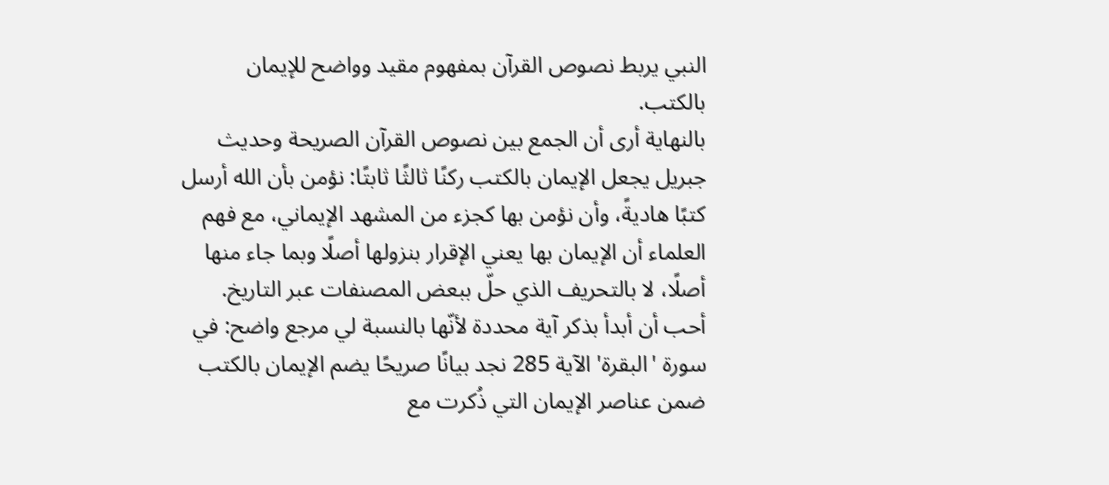النبي يربط نصوص القرآن بمفهوم مقيد وواضح للإيمان بالكتب.
بالنهاية أرى أن الجمع بين نصوص القرآن الصريحة وحديث جبريل يجعل الإيمان بالكتب ركنًا ثالثًا ثابتًا: نؤمن بأن الله أرسل كتبًا هاديةً، وأن نؤمن بها كجزء من المشهد الإيماني، مع فهم العلماء أن الإيمان بها يعني الإقرار بنزولها أصلًا وبما جاء منها أصلًا، لا بالتحريف الذي حلّ ببعض المصنفات عبر التاريخ.
أحب أن أبدأ بذكر آية محددة لأنّها بالنسبة لي مرجع واضح: في سورة 'البقرة' الآية 285 نجد بيانًا صريحًا يضم الإيمان بالكتب ضمن عناصر الإيمان التي ذُكرت مع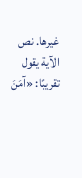غيرها. نص الآية يقول تقريبًا: «آمَنَ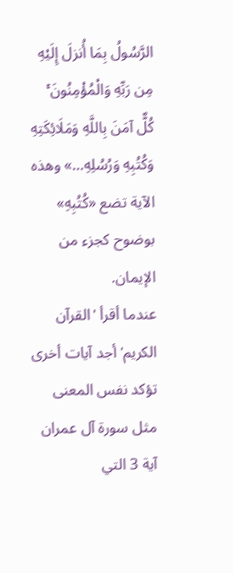الرَّسُولُ بِمَا أُنزلَ إِلَيْهِ مِن رَبِّهِ وَالْمُؤْمِنُونَ ۚ كُلٌّ آمَنَ بِاللَّهِ وَمَلَائِكَتِهِ وَكُتُبِهِ وَرُسُلِهِ…» وهذه الآية تضع «كُتُبِهِ» بوضوح كجزء من الإيمان.
عندما أقرأ 'القرآن الكريم' أجد آيات أخرى تؤكد نفس المعنى مثل سورة آل عمران آية 3 التي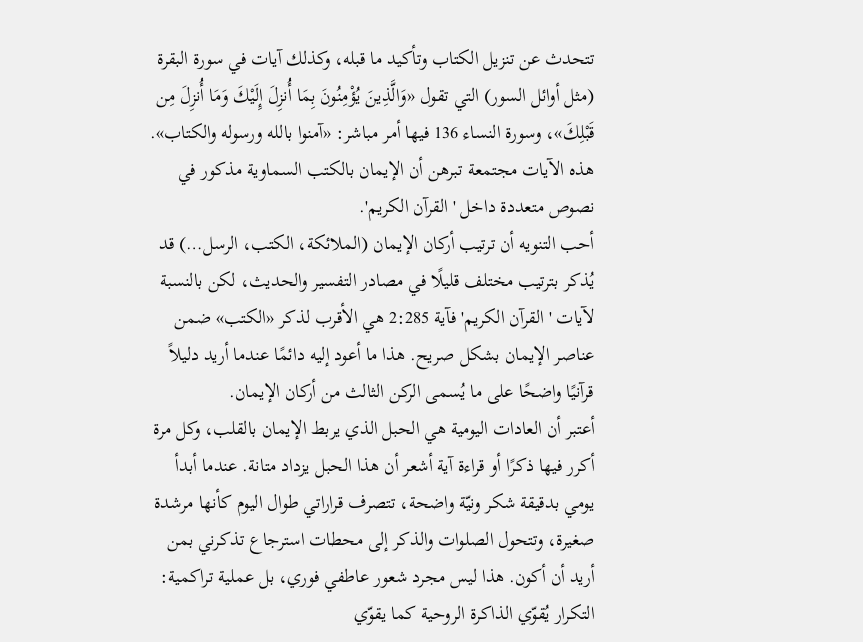تتحدث عن تنزيل الكتاب وتأكيد ما قبله، وكذلك آيات في سورة البقرة (مثل أوائل السور) التي تقول «وَالَّذِينَ يُؤْمِنُونَ بِمَا أُنزِلَ إِلَيْكَ وَمَا أُنزِلَ مِن قَبْلِكَ»، وسورة النساء 136 فيها أمر مباشر: «آمنوا بالله ورسوله والكتاب». هذه الآيات مجتمعة تبرهن أن الإيمان بالكتب السماوية مذكور في نصوص متعددة داخل 'القرآن الكريم'.
أحب التنويه أن ترتيب أركان الإيمان (الملائكة، الكتب، الرسل…) قد يُذكر بترتيب مختلف قليلًا في مصادر التفسير والحديث، لكن بالنسبة لآيات 'القرآن الكريم' فآية 2:285 هي الأقرب لذكر «الكتب» ضمن عناصر الإيمان بشكل صريح. هذا ما أعود إليه دائمًا عندما أريد دليلاً قرآنيًا واضحًا على ما يُسمى الركن الثالث من أركان الإيمان.
أعتبر أن العادات اليومية هي الحبل الذي يربط الإيمان بالقلب، وكل مرة أكرر فيها ذكرًا أو قراءة آية أشعر أن هذا الحبل يزداد متانة. عندما أبدأ يومي بدقيقة شكر ونيّة واضحة، تتصرف قراراتي طوال اليوم كأنها مرشدة صغيرة، وتتحول الصلوات والذكر إلى محطات استرجاع تذكرني بمن أريد أن أكون. هذا ليس مجرد شعور عاطفي فوري، بل عملية تراكمية: التكرار يُقوّي الذاكرة الروحية كما يقوّي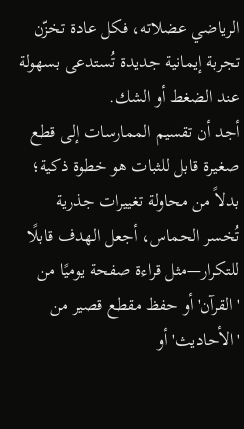الرياضي عضلاته، فكل عادة تخزّن تجربة إيمانية جديدة تُستدعى بسهولة عند الضغط أو الشك.
أجد أن تقسيم الممارسات إلى قطع صغيرة قابل للثبات هو خطوة ذكية؛ بدلاً من محاولة تغييرات جذرية تُخسر الحماس، أجعل الهدف قابلًا للتكرار—مثل قراءة صفحة يوميًا من 'القرآن' أو حفظ مقطع قصير من 'الأحاديث' أو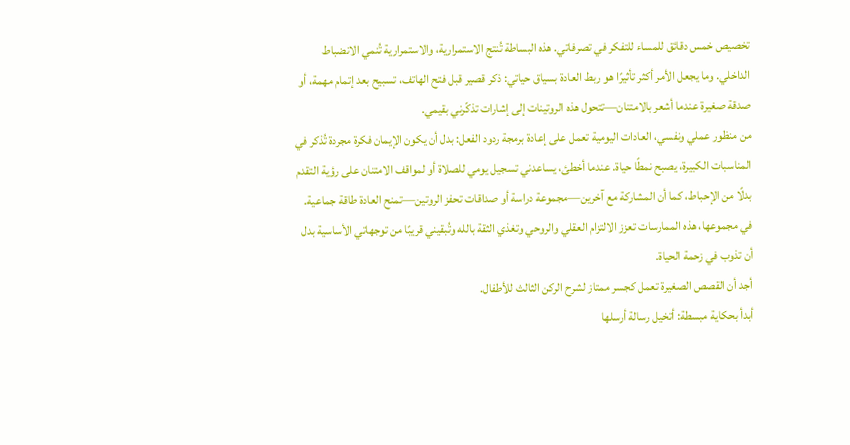تخصيص خمس دقائق للمساء للتفكر في تصرفاتي. هذه البساطة تُنتج الاستمرارية، والاستمرارية تُنمي الانضباط الداخلي. وما يجعل الأمر أكثر تأثيرًا هو ربط العادة بسياق حياتي: ذكر قصير قبل فتح الهاتف، تسبيح بعد إتمام مهمة، أو صدقة صغيرة عندما أشعر بالامتنان—تتحول هذه الروتينات إلى إشارات تذكّرني بقيمي.
من منظور عملي ونفسي، العادات اليومية تعمل على إعادة برمجة ردود الفعل: بدل أن يكون الإيمان فكرة مجردة تُذكر في المناسبات الكبيرة، يصبح نمطًا حياة. عندما أخطئ، يساعدني تسجيل يومي للصلاة أو لمواقف الامتنان على رؤية التقدم بدلًا من الإحباط، كما أن المشاركة مع آخرين—مجموعة دراسة أو صداقات تحفز الروتين—تمنح العادة طاقة جماعية. في مجموعها، هذه الممارسات تعزز الالتزام العقلي والروحي وتغذي الثقة بالله وتُبقيني قريبًا من توجهاتي الأساسية بدل أن تذوب في زحمة الحياة.
أجد أن القصص الصغيرة تعمل كجسر ممتاز لشرح الركن الثالث للأطفال.
أبدأ بحكاية مبسطة: أتخيل رسالة أرسلها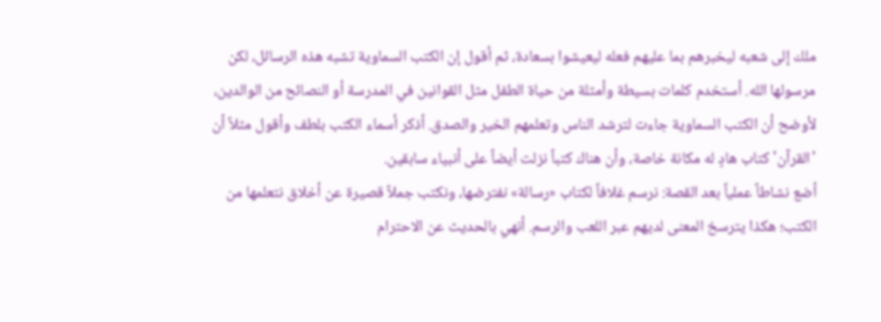ملك إلى شعبه ليخبرهم بما عليهم فعله ليعيشوا بسعادة، ثم أقول إن الكتب السماوية تشبه هذه الرسائل، لكن مرسولها الله. أستخدم كلمات بسيطة وأمثلة من حياة الطفل مثل القوانين في المدرسة أو النصائح من الوالدين، لأوضح أن الكتب السماوية جاءت لترشد الناس وتعلمهم الخير والصدق. أذكر أسماء الكتب بلطف وأقول مثلاً أن 'القرآن' كتاب هادٍ له مكانة خاصة، وأن هناك كتباً نزلت أيضاً على أنبياء سابقين.
أضع نشاطاً عملياً بعد القصة: نرسم غلافاً لكتاب «رسالة» نفترضها، ونكتب جملاً قصيرة عن أخلاق نتعلمها من الكتب؛ هكذا يترسخ المعنى لديهم عبر اللعب والرسم. أنهي بالحديث عن الاحترام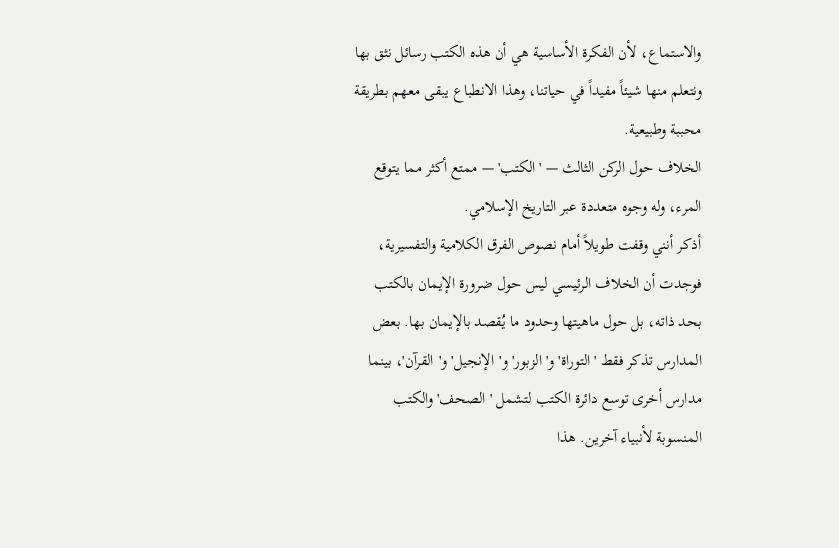والاستماع، لأن الفكرة الأساسية هي أن هذه الكتب رسائل نثق بها ونتعلم منها شيئاً مفيداً في حياتنا، وهذا الانطباع يبقى معهم بطريقة محببة وطبيعية.
الخلاف حول الركن الثالث — 'الكتب' — ممتع أكثر مما يتوقع المرء، وله وجوه متعددة عبر التاريخ الإسلامي.
أذكر أنني وقفت طويلاً أمام نصوص الفرق الكلامية والتفسيرية، فوجدت أن الخلاف الرئيسي ليس حول ضرورة الإيمان بالكتب بحد ذاته، بل حول ماهيتها وحدود ما يُقصد بالإيمان بها. بعض المدارس تذكر فقط 'التوراة' و'الزبور' و'الإنجيل' و'القرآن'، بينما مدارس أخرى توسع دائرة الكتب لتشمل 'الصحف' والكتب المنسوبة لأنبياء آخرين. هذا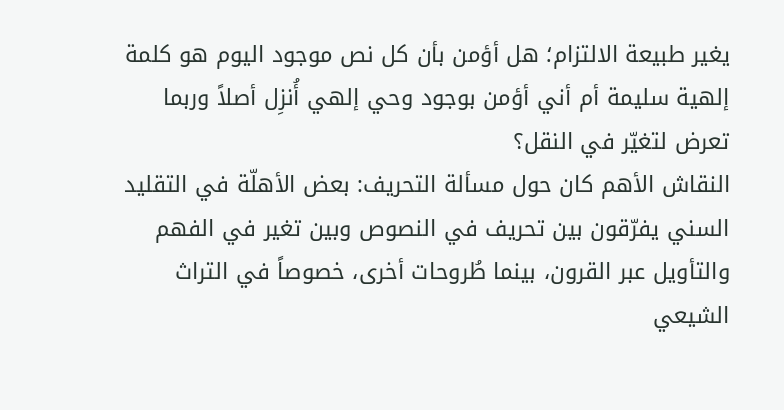يغير طبيعة الالتزام؛ هل أؤمن بأن كل نص موجود اليوم هو كلمة إلهية سليمة أم أني أؤمن بوجود وحي إلهي أُنزِل أصلاً وربما تعرض لتغيّر في النقل؟
النقاش الأهم كان حول مسألة التحريف: بعض الأهلّة في التقليد السني يفرّقون بين تحريف في النصوص وبين تغير في الفهم والتأويل عبر القرون، بينما طُروحات أخرى، خصوصاً في التراث الشيعي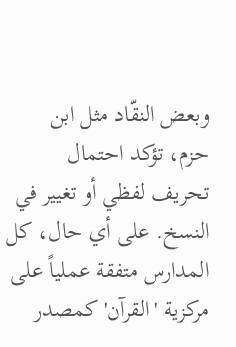وبعض النقّاد مثل ابن حزم، تؤكد احتمال تحريف لفظي أو تغيير في النسخ. على أي حال، كل المدارس متفقة عملياً على مركزية 'القرآن' كمصدر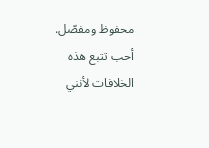محفوظ ومفصّل.
أحب تتبع هذه الخلافات لأنني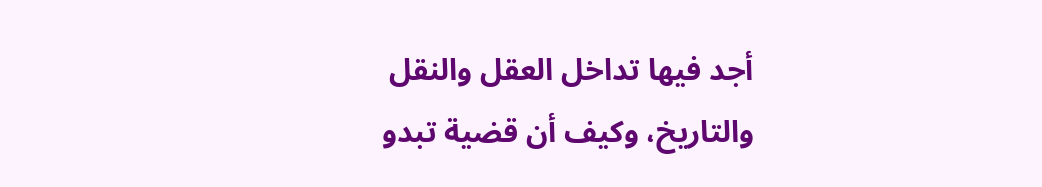أجد فيها تداخل العقل والنقل والتاريخ، وكيف أن قضية تبدو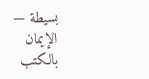بسيطة — الإيمان بالكتب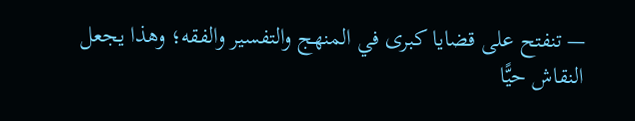— تنفتح على قضايا كبرى في المنهج والتفسير والفقه؛ وهذا يجعل النقاش حيًّا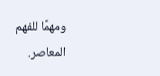ومهمًا للفهم المعاصر.